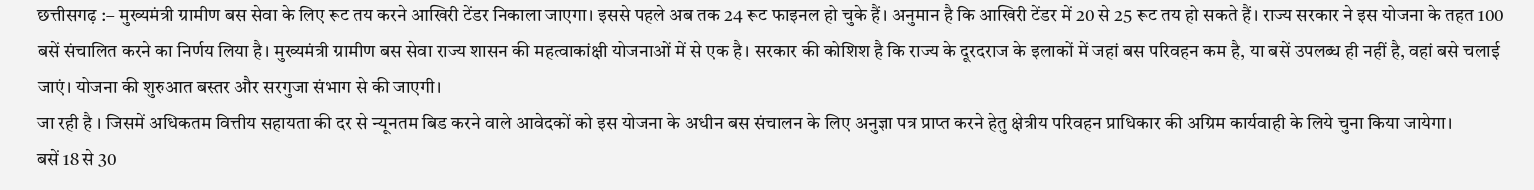छत्तीसगढ़ :– मुख्यमंत्री ग्रामीण बस सेवा के लिए रूट तय करने आखिरी टेंडर निकाला जाएगा। इससे पहले अब तक 24 रूट फाइनल हो चुके हैं। अनुमान है कि आखिरी टेंडर में 20 से 25 रूट तय हो सकते हैं। राज्य सरकार ने इस योजना के तहत 100 बसें संचालित करने का निर्णय लिया है। मुख्यमंत्री ग्रामीण बस सेवा राज्य शासन की महत्वाकांक्षी योजनाओं में से एक है। सरकार की कोशिश है कि राज्य के दूरदराज के इलाकों में जहां बस परिवहन कम है, या बसें उपलब्ध ही नहीं है, वहां बसे चलाई जाएं। योजना की शुरुआत बस्तर और सरगुजा संभाग से की जाएगी।
जा रही है । जिसमें अधिकतम वित्तीय सहायता की दर से न्यूनतम बिड करने वाले आवेदकों को इस योजना के अधीन बस संचालन के लिए अनुज्ञा पत्र प्राप्त करने हेतु क्षेत्रीय परिवहन प्राधिकार की अग्रिम कार्यवाही के लिये चुना किया जायेगा।
बसें 18 से 30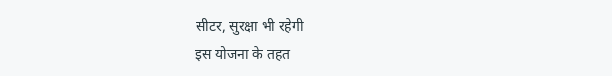सीटर, सुरक्षा भी रहेगी
इस योजना के तहत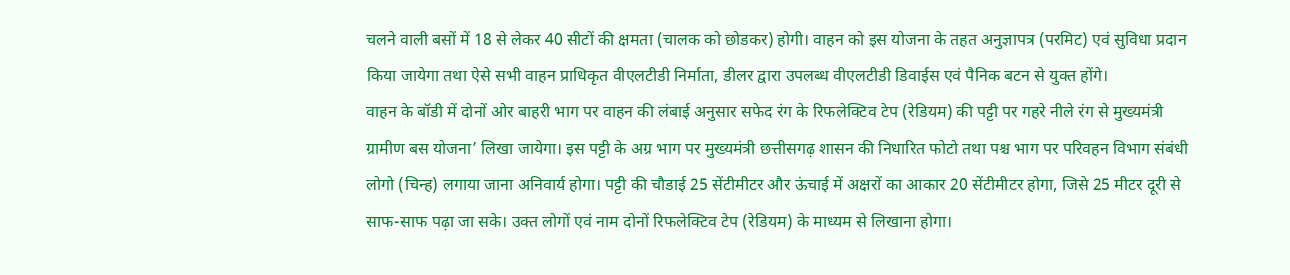चलने वाली बसों में 18 से लेकर 40 सीटों की क्षमता (चालक को छोडकर) होगी। वाहन को इस योजना के तहत अनुज्ञापत्र (परमिट) एवं सुविधा प्रदान किया जायेगा तथा ऐसे सभी वाहन प्राधिकृत वीएलटीडी निर्माता, डीलर द्वारा उपलब्ध वीएलटीडी डिवाईस एवं पैनिक बटन से युक्त होंगे।
वाहन के बॉडी में दोनों ओर बाहरी भाग पर वाहन की लंबाई अनुसार सफेद रंग के रिफलेक्टिव टेप (रेडियम) की पट्टी पर गहरे नीले रंग से मुख्यमंत्री ग्रामीण बस योजना’ लिखा जायेगा। इस पट्टी के अग्र भाग पर मुख्यमंत्री छत्तीसगढ़ शासन की निधारित फोटो तथा पश्च भाग पर परिवहन विभाग संबंधी लोगो (चिन्ह) लगाया जाना अनिवार्य होगा। पट्टी की चौडाई 25 सेंटीमीटर और ऊंचाई में अक्षरों का आकार 20 सेंटीमीटर होगा, जिसे 25 मीटर दूरी से साफ-साफ पढ़ा जा सके। उक्त लोगों एवं नाम दोनों रिफलेक्टिव टेप (रेडियम) के माध्यम से लिखाना होगा।